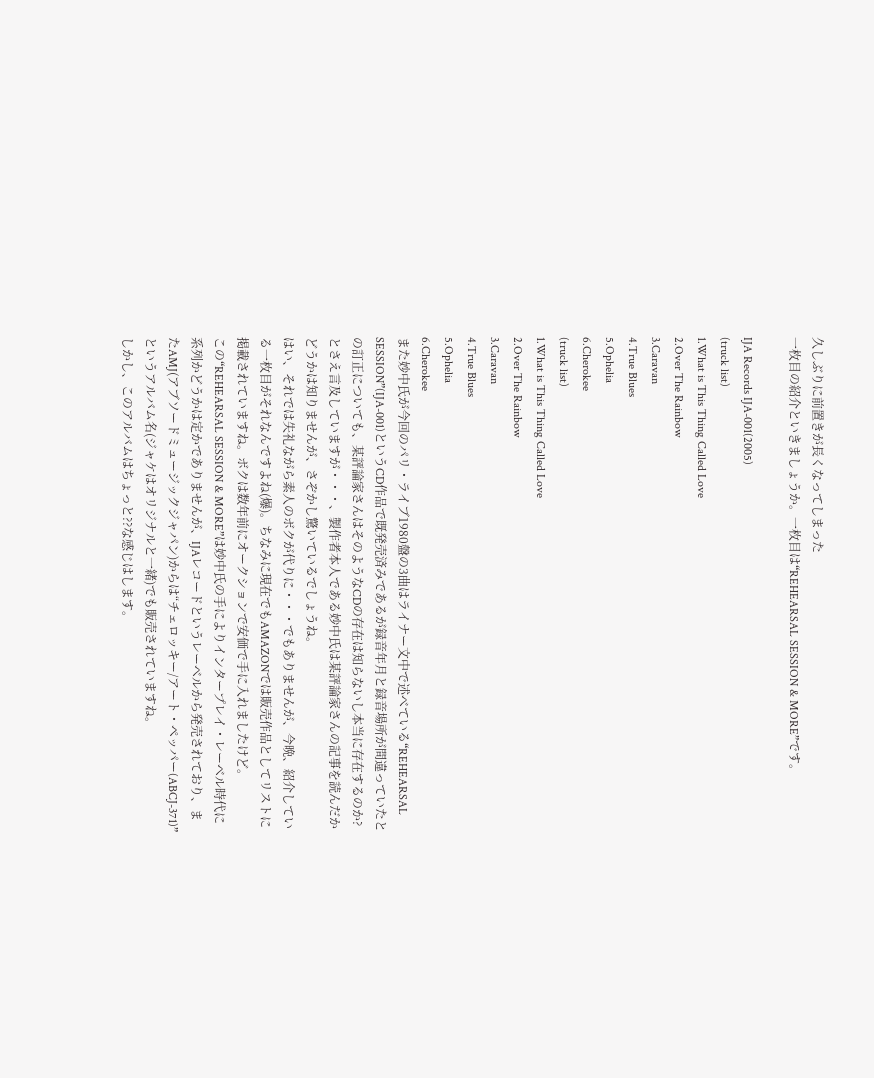久しぶりに前置きが長くなってしまった
一枚目の紹介といきましょうか。一枚目は“REHEARSAL SESSION & MORE”です。

IJA Records IJA-001(2005)
(truck list)
1.What is This Thing Called Love
2.Over The Rainbow
3.Caravan
4.True Blues
5.Ophelia
6.Cherokee
(truck list)
1.What is This Thing Called Love
2.Over The Rainbow
3.Caravan
4.True Blues
5.Ophelia
6.Cherokee
また妙中氏が今回のパリ・ライブ1980盤の3曲はライナー文中で述べている“REHEARSAL SESSION”(IJA-001)というCD作品で既発売済みであるが録音年月と録音場所が間違っていたとの訂正についても、某評論家さんはそのようなCDの存在は知らないし本当に存在するのか?とさえ言及していますが・・・、製作者本人である妙中氏は某評論家さんの記事を読んだかどうかは知りませんが、さぞかし驚いているでしょうね。
はい、それでは失礼ながら素人のボクが代りに・・・でもありませんが、今晩、紹介している一枚目がそれなんですよね(爆)。ちなみに現在でもAMAZONでは販売作品としてリストに掲載されていますね。ボクは数年前にオークションで安価で手に入れましたけど。
この“REHEARSAL SESSION & MORE”は妙中氏の手によりインタープレイ・レーベル時代に系列かどうかは定かでありませんが、IJAレコードというレーベルから発売されており、またAMJ(アブソードミュージックジャパン)からは“チェロッキー/アート・ペッパー(ABCJ-371)”というアルバム名(ジャケはオリジナルと一緒)でも販売されていますね。
しかし、このアルバムはちょっと??な感じはします。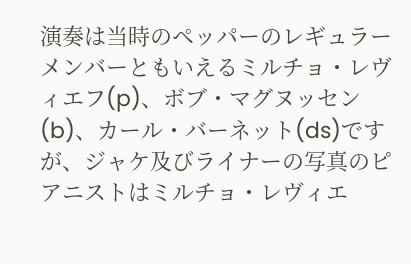演奏は当時のペッパーのレギュラーメンバーともいえるミルチョ・レヴィエフ(p)、ボブ・マグヌッセン(b)、カール・バーネット(ds)ですが、ジャケ及びライナーの写真のピアニストはミルチョ・レヴィエ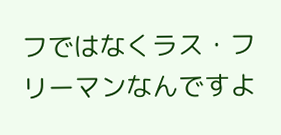フではなくラス・フリーマンなんですよ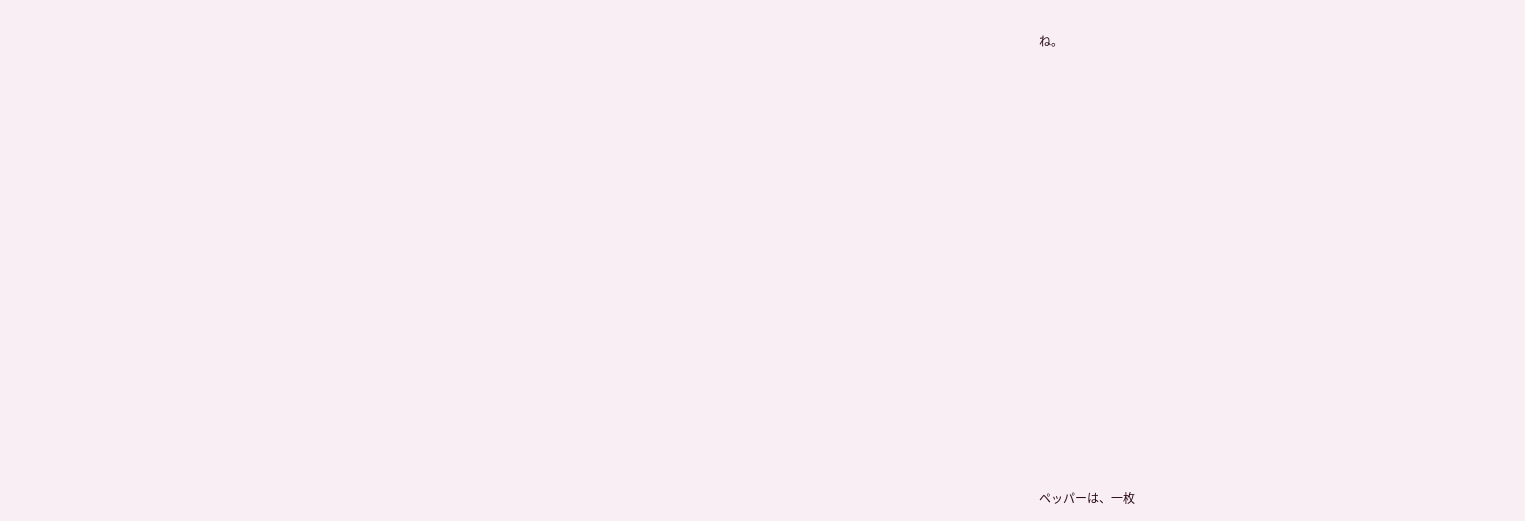ね。





















ペッパーは、一枚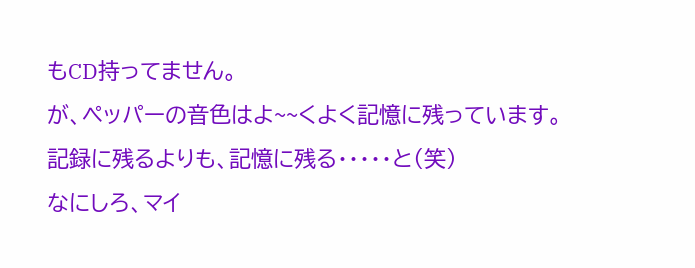もCD持ってません。
が、ペッパーの音色はよ~~くよく記憶に残っています。
記録に残るよりも、記憶に残る・・・・・と(笑)
なにしろ、マイ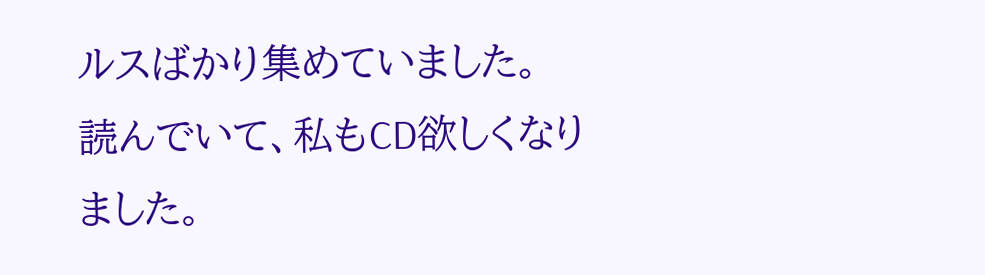ルスばかり集めていました。
読んでいて、私もCD欲しくなりました。